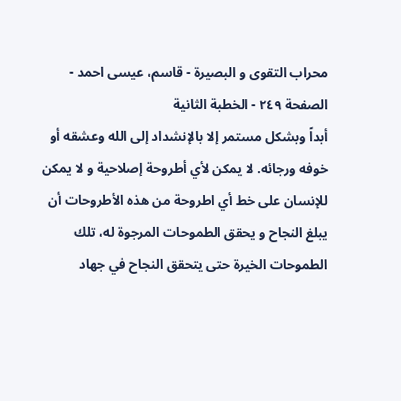محراب التقوى و البصيرة - قاسم، عيسى احمد - الصفحة ٢٤٩ - الخطبة الثانية
أبداً وبشكل مستمر إلا بالإنشداد إلى الله وعشقه أو خوفه ورجائه. لا يمكن لأي أطروحة إصلاحية و لا يمكن للإنسان على خط أي اطروحة من هذه الأطروحات أن يبلغ النجاح و يحقق الطموحات المرجوة له، تلك الطموحات الخيرة حتى يتحقق النجاح في جهاد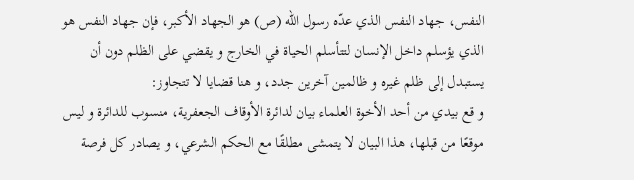النفس، جهاد النفس الذي عدّه رسول الله (ص) هو الجهاد الأكبر، فإن جهاد النفس هو الذي يؤسلم داخل الإنسان لتتأسلم الحياة في الخارج و يقضي على الظلم دون أن يستبدل إلى ظلم غيره و ظالمين آخرين جدد، و هنا قضايا لا تتجاوز:
و قع بيدي من أحد الأخوة العلماء بيان لدائرة الأوقاف الجعفرية، منسوب للدائرة و ليس موقعًا من قبلها، هذا البيان لا يتمشى مطلقًا مع الحكم الشرعي، و يصادر كل فرصة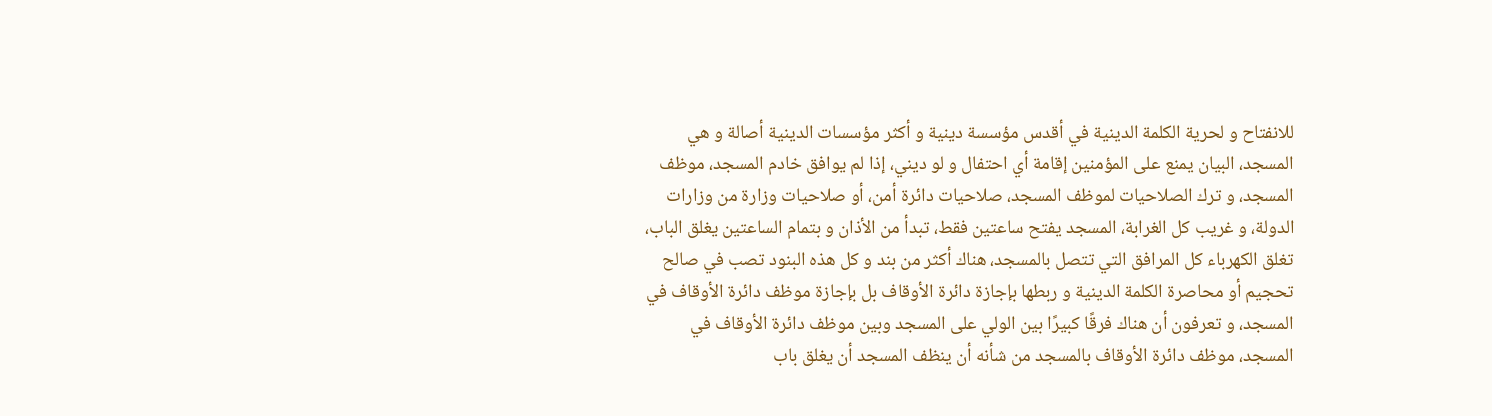للانفتاح و لحرية الكلمة الدينية في أقدس مؤسسة دينية و أكثر مؤسسات الدينية أصالة و هي المسجد، البيان يمنع على المؤمنين إقامة أي احتفال و لو ديني، إذا لم يوافق خادم المسجد، موظف المسجد، و ترك الصلاحيات لموظف المسجد، صلاحيات دائرة أمن، أو صلاحيات وزارة من وزارات الدولة، و غريب كل الغرابة، المسجد يفتح ساعتين فقط، تبدأ من الأذان و بتمام الساعتين يغلق الباب، تغلق الكهرباء كل المرافق التي تتصل بالمسجد، هناك أكثر من بند و كل هذه البنود تصب في صالح تحجيم أو محاصرة الكلمة الدينية و ربطها بإجازة دائرة الأوقاف بل بإجازة موظف دائرة الأوقاف في المسجد، و تعرفون أن هناك فرقًا كبيرًا بين الولي على المسجد وبين موظف دائرة الأوقاف في المسجد، موظف دائرة الأوقاف بالمسجد من شأنه أن ينظف المسجد أن يغلق باب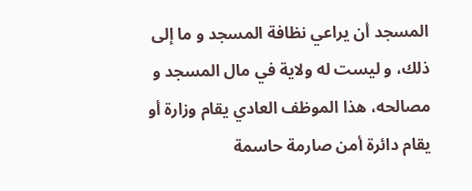المسجد أن يراعي نظافة المسجد و ما إلى ذلك، و ليست له ولاية في مال المسجد و مصالحه، هذا الموظف العادي يقام وزارة أو يقام دائرة أمن صارمة حاسمة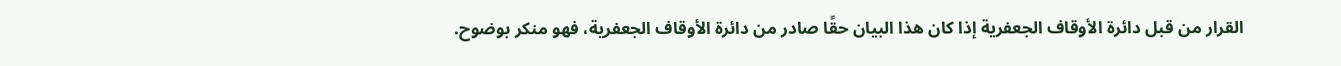القرار من قبل دائرة الأوقاف الجعفرية إذا كان هذا البيان حقًا صادر من دائرة الأوقاف الجعفرية، فهو منكر بوضوح.